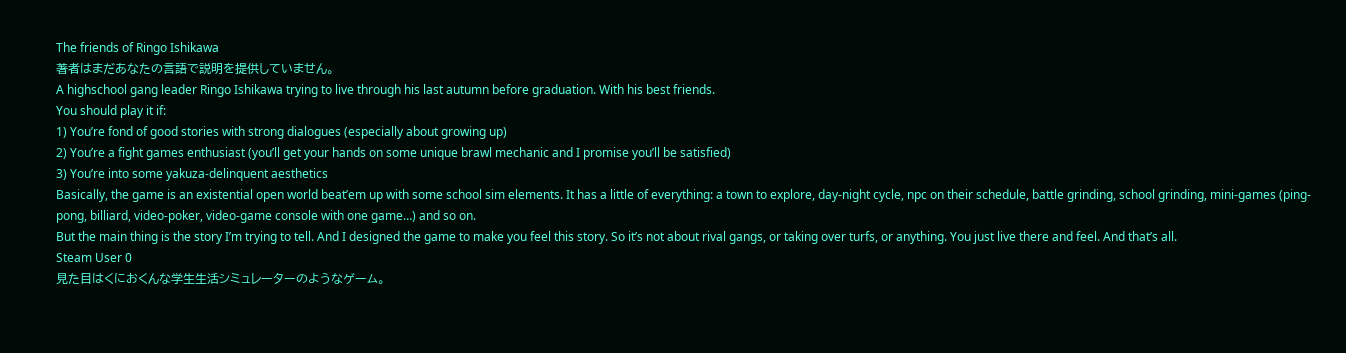The friends of Ringo Ishikawa
著者はまだあなたの言語で説明を提供していません。
A highschool gang leader Ringo Ishikawa trying to live through his last autumn before graduation. With his best friends.
You should play it if:
1) You’re fond of good stories with strong dialogues (especially about growing up)
2) You’re a fight games enthusiast (you’ll get your hands on some unique brawl mechanic and I promise you’ll be satisfied)
3) You’re into some yakuza-delinquent aesthetics
Basically, the game is an existential open world beat’em up with some school sim elements. It has a little of everything: a town to explore, day-night cycle, npc on their schedule, battle grinding, school grinding, mini-games (ping-pong, billiard, video-poker, video-game console with one game…) and so on.
But the main thing is the story I’m trying to tell. And I designed the game to make you feel this story. So it’s not about rival gangs, or taking over turfs, or anything. You just live there and feel. And that’s all.
Steam User 0
見た目はくにおくんな学生生活シミュレーターのようなゲーム。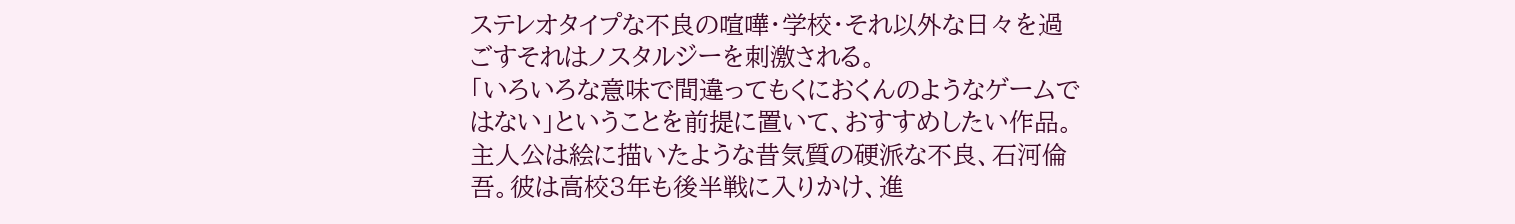ステレオタイプな不良の喧嘩・学校・それ以外な日々を過ごすそれはノスタルジーを刺激される。
「いろいろな意味で間違ってもくにおくんのようなゲームではない」ということを前提に置いて、おすすめしたい作品。
主人公は絵に描いたような昔気質の硬派な不良、石河倫吾。彼は高校3年も後半戦に入りかけ、進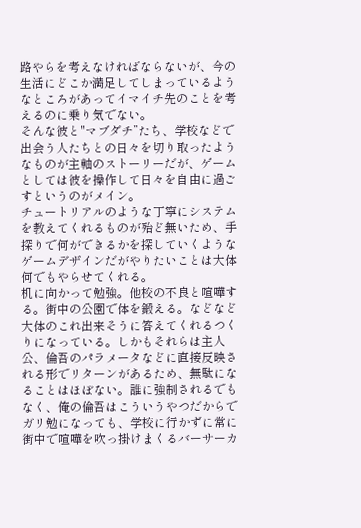路やらを考えなければならないが、今の生活にどこか満足してしまっているようなところがあってイマイチ先のことを考えるのに乗り気でない。
そんな彼と"マブダチ”たち、学校などで出会う人たちとの日々を切り取ったようなものが主軸のストーリーだが、ゲームとしては彼を操作して日々を自由に過ごすというのがメイン。
チュートリアルのような丁寧にシステムを教えてくれるものが殆ど無いため、手探りで何ができるかを探していくようなゲームデザインだがやりたいことは大体何でもやらせてくれる。
机に向かって勉強。他校の不良と喧嘩する。街中の公園で体を鍛える。などなど大体のこれ出来そうに答えてくれるつくりになっている。しかもそれらは主人公、倫吾のパラメータなどに直接反映される形でリターンがあるため、無駄になることはほぼない。誰に強制されるでもなく、俺の倫吾はこういうやつだからでガリ勉になっても、学校に行かずに常に街中で喧嘩を吹っ掛けまくるバーサーカ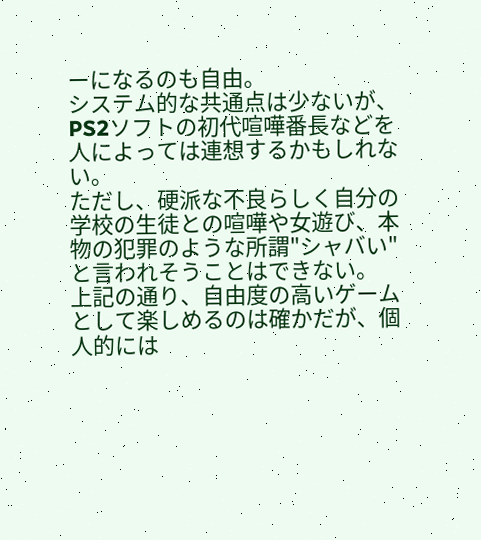ーになるのも自由。
システム的な共通点は少ないが、PS2ソフトの初代喧嘩番長などを人によっては連想するかもしれない。
ただし、硬派な不良らしく自分の学校の生徒との喧嘩や女遊び、本物の犯罪のような所謂"シャバい"と言われそうことはできない。
上記の通り、自由度の高いゲームとして楽しめるのは確かだが、個人的には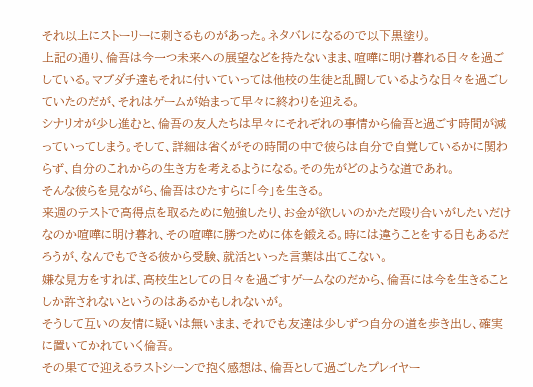それ以上にストーリーに刺さるものがあった。ネタバレになるので以下黒塗り。
上記の通り、倫吾は今一つ未来への展望などを持たないまま、喧嘩に明け暮れる日々を過ごしている。マブダチ達もそれに付いていっては他校の生徒と乱闘しているような日々を過ごしていたのだが、それはゲームが始まって早々に終わりを迎える。
シナリオが少し進むと、倫吾の友人たちは早々にそれぞれの事情から倫吾と過ごす時間が減っていってしまう。そして、詳細は省くがその時間の中で彼らは自分で自覚しているかに関わらず、自分のこれからの生き方を考えるようになる。その先がどのような道であれ。
そんな彼らを見ながら、倫吾はひたすらに「今」を生きる。
来週のテストで高得点を取るために勉強したり、お金が欲しいのかただ殴り合いがしたいだけなのか喧嘩に明け暮れ、その喧嘩に勝つために体を鍛える。時には違うことをする日もあるだろうが、なんでもできる彼から受験、就活といった言葉は出てこない。
嫌な見方をすれば、高校生としての日々を過ごすゲームなのだから、倫吾には今を生きることしか許されないというのはあるかもしれないが。
そうして互いの友情に疑いは無いまま、それでも友達は少しずつ自分の道を歩き出し、確実に置いてかれていく倫吾。
その果てで迎えるラストシーンで抱く感想は、倫吾として過ごしたプレイヤー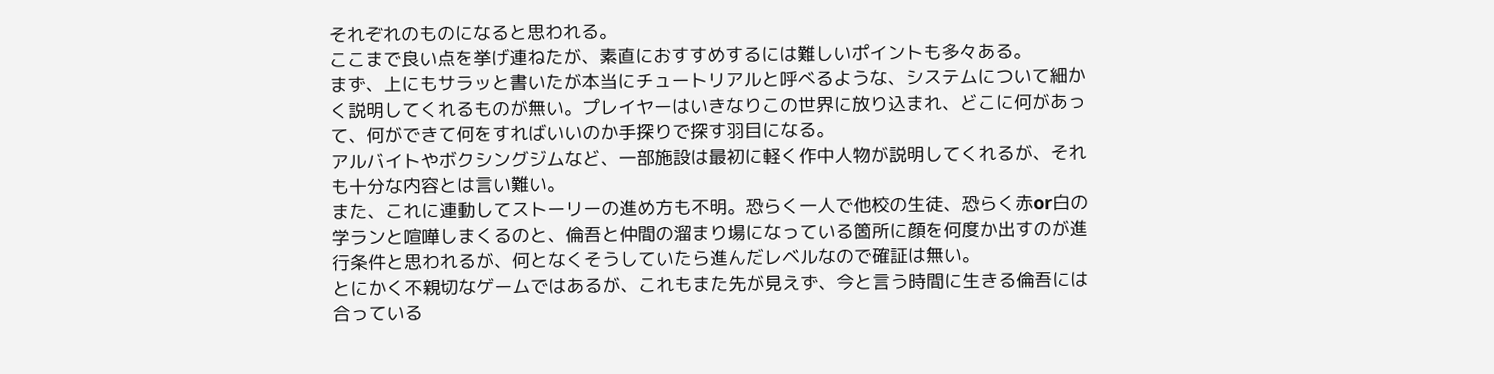それぞれのものになると思われる。
ここまで良い点を挙げ連ねたが、素直におすすめするには難しいポイントも多々ある。
まず、上にもサラッと書いたが本当にチュートリアルと呼べるような、システムについて細かく説明してくれるものが無い。プレイヤーはいきなりこの世界に放り込まれ、どこに何があって、何ができて何をすればいいのか手探りで探す羽目になる。
アルバイトやボクシングジムなど、一部施設は最初に軽く作中人物が説明してくれるが、それも十分な内容とは言い難い。
また、これに連動してストーリーの進め方も不明。恐らく一人で他校の生徒、恐らく赤or白の学ランと喧嘩しまくるのと、倫吾と仲間の溜まり場になっている箇所に顔を何度か出すのが進行条件と思われるが、何となくそうしていたら進んだレベルなので確証は無い。
とにかく不親切なゲームではあるが、これもまた先が見えず、今と言う時間に生きる倫吾には合っている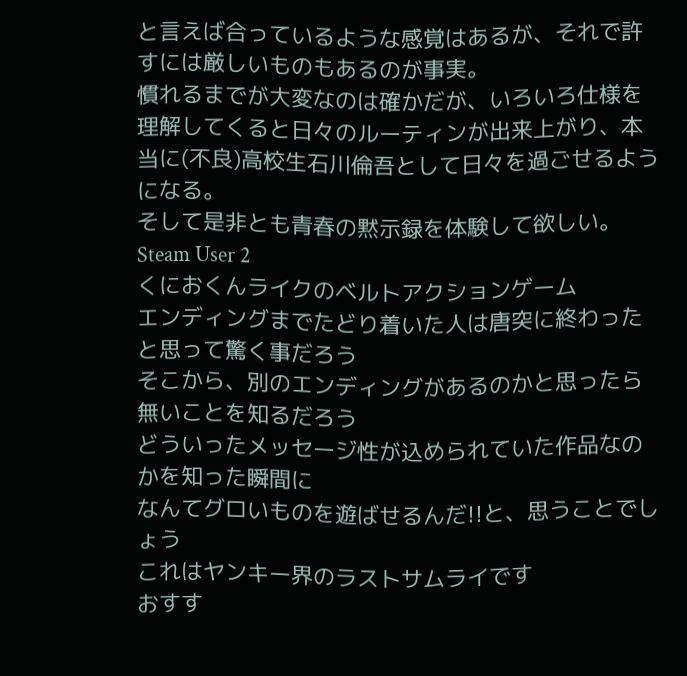と言えば合っているような感覚はあるが、それで許すには厳しいものもあるのが事実。
慣れるまでが大変なのは確かだが、いろいろ仕様を理解してくると日々のルーティンが出来上がり、本当に(不良)高校生石川倫吾として日々を過ごせるようになる。
そして是非とも青春の黙示録を体験して欲しい。
Steam User 2
くにおくんライクのベルトアクションゲーム
エンディングまでたどり着いた人は唐突に終わったと思って驚く事だろう
そこから、別のエンディングがあるのかと思ったら無いことを知るだろう
どういったメッセージ性が込められていた作品なのかを知った瞬間に
なんてグロいものを遊ばせるんだ!!と、思うことでしょう
これはヤンキー界のラストサムライです
おすす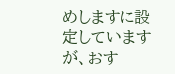めしますに設定していますが、おす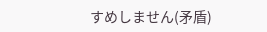すめしません(矛盾)